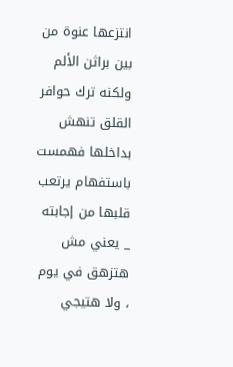انتزعها عنوة من بين براثن الألم ولكنه ترك حوافر القلق تنهش بداخلها فهمست باستفهام يرتعب قلبها من إجابته
_ يعني مش هتزهق في يوم ، ولا هتيجي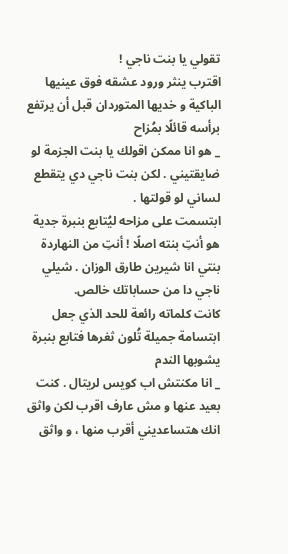تقولي يا بنت ناجي !
اقترب ينثر ورود عشقه فوق عينيها الباكية و خديها المتوردان قبل أن يرتفع برأسه قائلًا بمُزاح
_ هو انا ممكن اقولك يا بنت الجزمة لو ضايقتيني . لكن بنت ناجي دي يتقطع لساني لو قولتها .
ابتسمت على مزاحه ليُتابع بنبرة جدية
هو أنتِ بنته اصلًا ! أنتِ من النهاردة بنتي انا شيرين طارق الوزان . شيلي ناجي دا من حساباتك خالص.
كانت كلماته رائعة للحد الذي جعل ابتسامة جميلة تُلون ثغرها فتابع بنبرة يشوبها الندم
_ انا مكنتش اب كويس لريتال . كنت بعيد عنها و مش عارف اقرب لكن واثق انك هتساعديني أقرب منها ، و واثق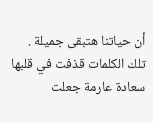أن حياتنا هتبقى جميلة .
تلك الكلمات قذفت في قلبها سعادة عارمة جعلت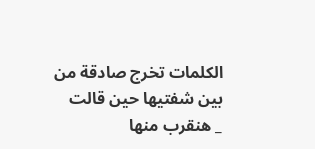الكلمات تخرج صادقة من بين شفتيها حين قالت
_ هنقرب منها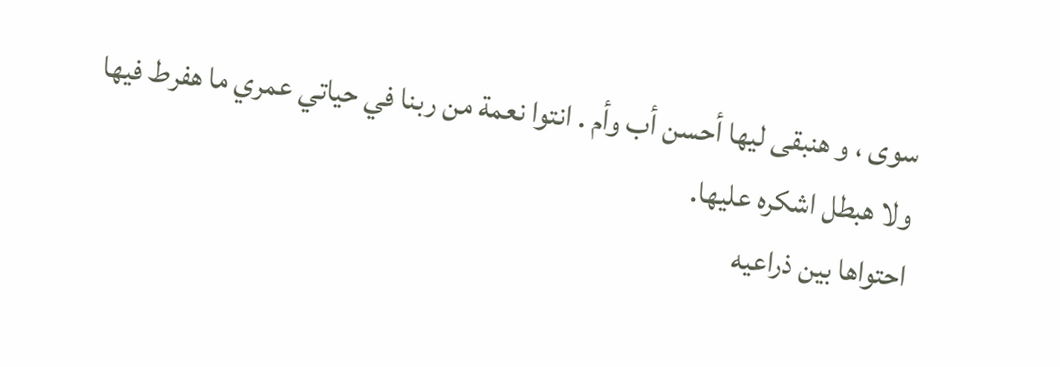سوى ، و هنبقى ليها أحسن أب وأم . انتوا نعمة من ربنا في حياتي عمري ما هفرط فيها ولا هبطل اشكره عليها.
احتواها بين ذراعيه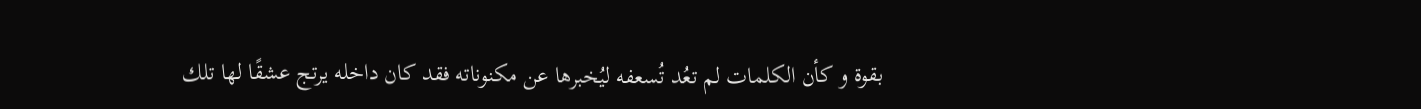بقوة و كأن الكلمات لم تعُد تُسعفه ليُخبرها عن مكنوناته فقد كان داخله يرتج عشقًا لها تلك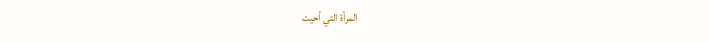المرأة التي أحيت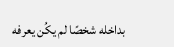بداخله شخصًا لم يكُن يعرفه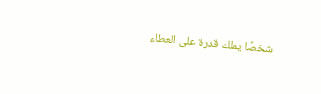شخصًا يملك قدرة على العطاء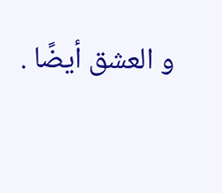و العشق أيضًا .